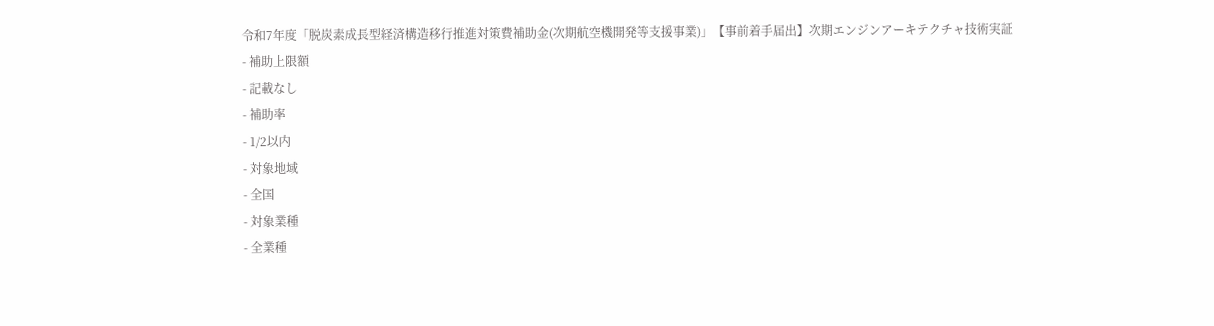令和7年度「脱炭素成長型経済構造移行推進対策費補助金(次期航空機開発等支援事業)」【事前着手届出】次期エンジンアーキテクチャ技術実証
- 補助上限額
- 記載なし
- 補助率
- 1/2以内
- 対象地域
- 全国
- 対象業種
- 全業種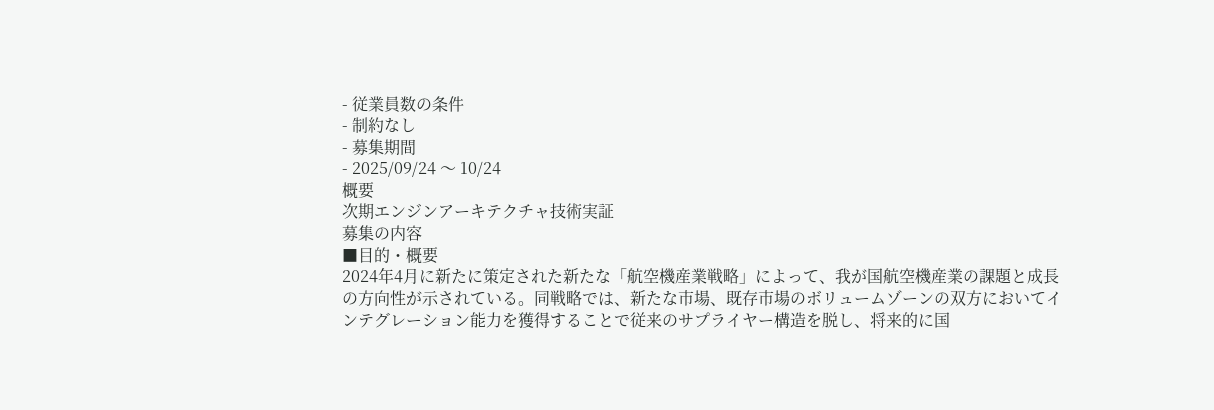- 従業員数の条件
- 制約なし
- 募集期間
- 2025/09/24 〜 10/24
概要
次期エンジンアーキテクチャ技術実証
募集の内容
■目的・概要
2024年4月に新たに策定された新たな「航空機産業戦略」によって、我が国航空機産業の課題と成長の方向性が示されている。同戦略では、新たな市場、既存市場のボリュームゾーンの双方においてインテグレーション能力を獲得することで従来のサプライヤー構造を脱し、将来的に国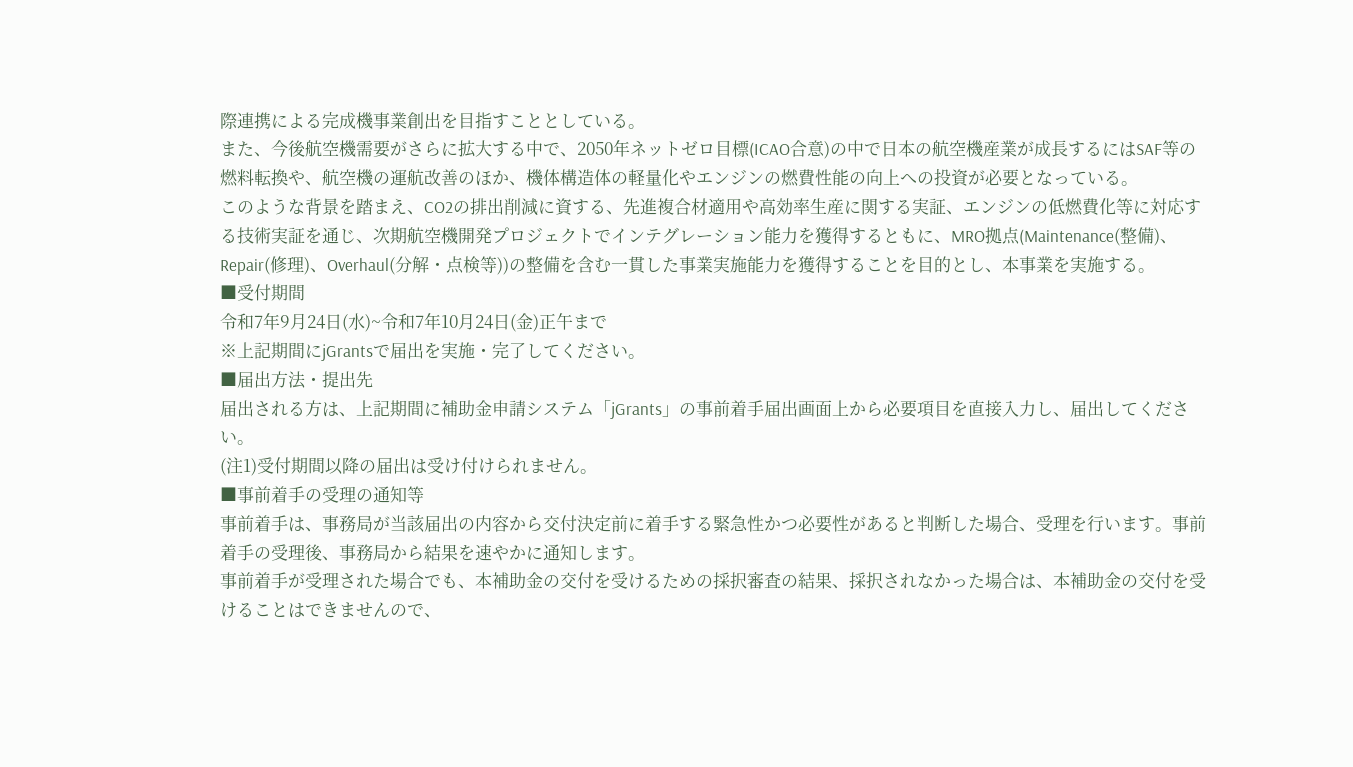際連携による完成機事業創出を目指すこととしている。
また、今後航空機需要がさらに拡大する中で、2050年ネットゼロ目標(ICAO合意)の中で日本の航空機産業が成長するにはSAF等の燃料転換や、航空機の運航改善のほか、機体構造体の軽量化やエンジンの燃費性能の向上への投資が必要となっている。
このような背景を踏まえ、CO2の排出削減に資する、先進複合材適用や高効率生産に関する実証、エンジンの低燃費化等に対応する技術実証を通じ、次期航空機開発プロジェクトでインテグレーション能力を獲得するともに、MRO拠点(Maintenance(整備)、Repair(修理)、Overhaul(分解・点検等))の整備を含む一貫した事業実施能力を獲得することを目的とし、本事業を実施する。
■受付期間
令和7年9月24日(水)~令和7年10月24日(金)正午まで
※上記期間にjGrantsで届出を実施・完了してください。
■届出方法・提出先
届出される方は、上記期間に補助金申請システム「jGrants」の事前着手届出画面上から必要項目を直接入力し、届出してください。
(注1)受付期間以降の届出は受け付けられません。
■事前着手の受理の通知等
事前着手は、事務局が当該届出の内容から交付決定前に着手する緊急性かつ必要性があると判断した場合、受理を行います。事前着手の受理後、事務局から結果を速やかに通知します。
事前着手が受理された場合でも、本補助金の交付を受けるための採択審査の結果、採択されなかった場合は、本補助金の交付を受けることはできませんので、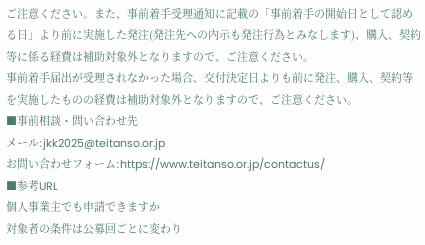ご注意ください。また、事前着手受理通知に記載の「事前着手の開始日として認める日」より前に実施した発注(発注先への内示も発注行為とみなします)、購入、契約等に係る経費は補助対象外となりますので、ご注意ください。
事前着手届出が受理されなかった場合、交付決定日よりも前に発注、購入、契約等を実施したものの経費は補助対象外となりますので、ご注意ください。
■事前相談・問い合わせ先
メール:jkk2025@teitanso.or.jp
お問い合わせフォーム:https://www.teitanso.or.jp/contactus/
■参考URL
個人事業主でも申請できますか
対象者の条件は公募回ごとに変わり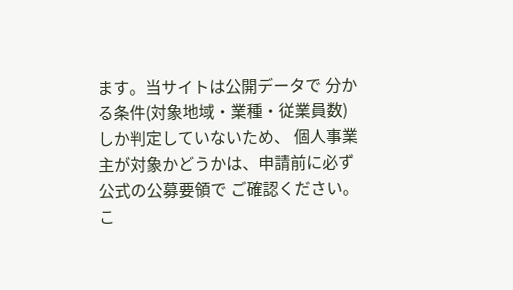ます。当サイトは公開データで 分かる条件(対象地域・業種・従業員数)しか判定していないため、 個人事業主が対象かどうかは、申請前に必ず公式の公募要領で ご確認ください。
こ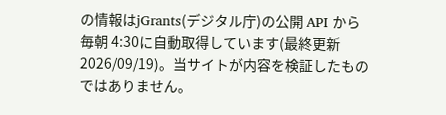の情報はjGrants(デジタル庁)の公開 API から毎朝 4:30に自動取得しています(最終更新 2026/09/19)。当サイトが内容を検証したものではありません。